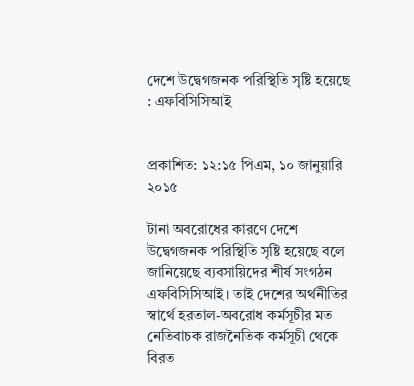দেশে উদ্বেগজনক পরিস্থিতি সৃষ্টি হয়েছে : এফবিসিসিআই


প্রকাশিত: ১২:১৫ পিএম, ১০ জানুয়ারি ২০১৫

টানা অবরোধের কারণে দেশে উদ্বেগজনক পরিস্থিতি সৃষ্টি হয়েছে বলে জানিয়েছে ব্যবসায়িদের শীর্ষ সংগঠন এফবিসিসিআই। তাই দেশের অর্থনীতির স্বার্থে হরতাল-অবরোধ কর্মসূচীর মত নেতিবাচক রাজনৈতিক কর্মসূচী থেকে বিরত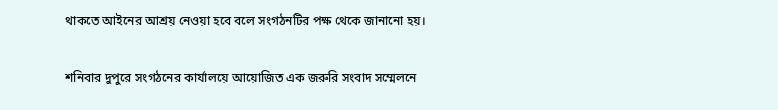থাকতে আইনের আশ্রয় নেওয়া হবে বলে সংগঠনটির পক্ষ থেকে জানানো হয়।

শনিবার দুপুরে সংগঠনের কার্যালয়ে আয়োজিত এক জরুরি সংবাদ সম্মেলনে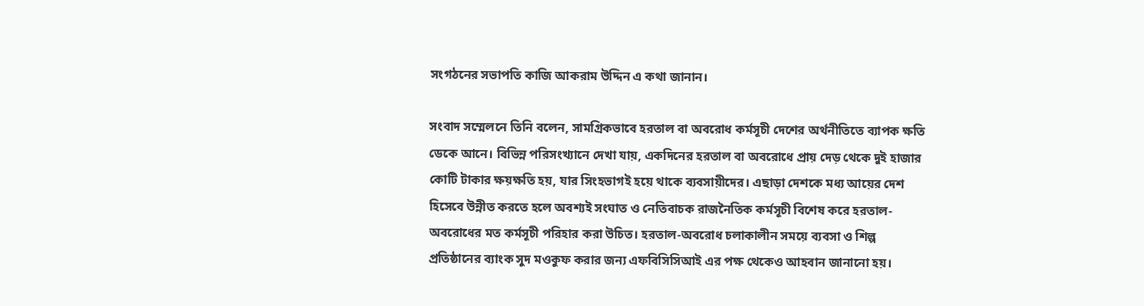সংগঠনের সভাপতি কাজি আকরাম উদ্দিন এ কথা জানান।

সংবাদ সম্মেলনে তিনি বলেন, সামগ্রিকভাবে হরতাল বা অবরোধ কর্মসূচী দেশের অর্থনীতিতে ব্যাপক ক্ষতি ডেকে আনে। বিভিন্ন পরিসংখ্যানে দেখা যায়, একদিনের হরতাল বা অবরোধে প্রায় দেড় থেকে দুই হাজার কোটি টাকার ক্ষয়ক্ষতি হয়, যার সিংহভাগই হয়ে থাকে ব্যবসায়ীদের। এছাড়া দেশকে মধ্য আয়ের দেশ হিসেবে উন্নীত করতে হলে অবশ্যই সংঘাত ও নেতিবাচক রাজনৈতিক কর্মসূচী বিশেষ করে হরতাল-অবরোধের মত কর্মসূচী পরিহার করা উচিত। হরতাল-অবরোধ চলাকালীন সময়ে ব্যবসা ও শিল্প প্রতিষ্ঠানের ব্যাংক সুদ মওকুফ করার জন্য এফবিসিসিআই এর পক্ষ থেকেও আহবান জানানো হয়।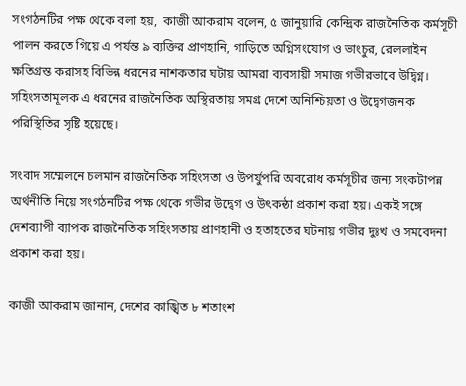সংগঠনটির পক্ষ থেকে বলা হয়,  কাজী আকরাম বলেন, ৫ জানুয়ারি কেন্দ্রিক রাজনৈতিক কর্মসূচী পালন করতে গিয়ে এ পর্যন্ত ৯ ব্যক্তির প্রাণহানি, গাড়িতে অগ্নিসংযোগ ও ভাংচুর, রেললাইন ক্ষতিগ্রস্ত করাসহ বিভিন্ন ধরনের নাশকতার ঘটায় আমরা ব্যবসায়ী সমাজ গভীরভাবে উদ্বিগ্ন। সহিংসতামূলক এ ধরনের রাজনৈতিক অস্থিরতায় সমগ্র দেশে অনিশ্চিয়তা ও উদ্বেগজনক পরিস্থিতির সৃষ্টি হয়েছে।

সংবাদ সম্মেলনে চলমান রাজনৈতিক সহিংসতা ও উপর্যুপরি অবরোধ কর্মসূচীর জন্য সংকটাপন্ন অর্থনীতি নিয়ে সংগঠনটির পক্ষ থেকে গভীর উদ্বেগ ও উৎকন্ঠা প্রকাশ করা হয়। একই সঙ্গে দেশব্যাপী ব্যাপক রাজনৈতিক সহিংসতায় প্রাণহানী ও হতাহতের ঘটনায় গভীর দুঃখ ও সমবেদনা প্রকাশ করা হয়।

কাজী আকরাম জানান, দেশের কাঙ্খিত ৮ শতাংশ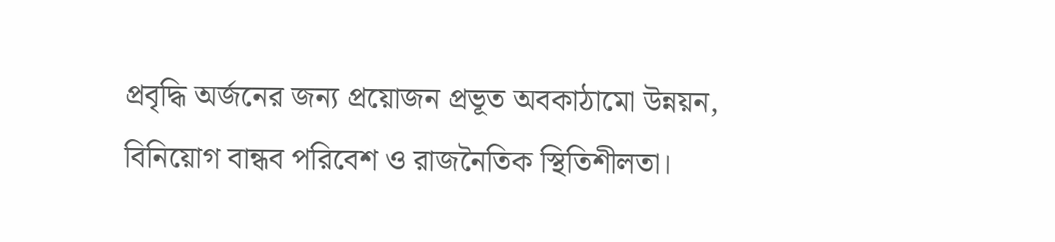প্রবৃদ্ধি অর্জনের জন্য প্রয়োজন প্রভূত অবকাঠামো উন্নয়ন, বিনিয়োগ বান্ধব পরিবেশ ও রাজনৈতিক স্থিতিশীলতা।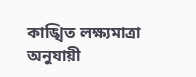কাঙ্খিত লক্ষ্যমাত্রা অনুযায়ী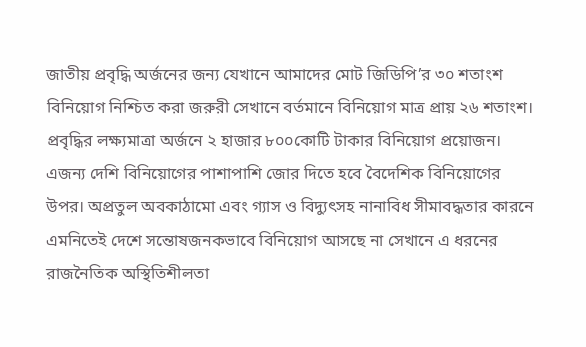জাতীয় প্রবৃদ্ধি অর্জনের জন্য যেখানে আমাদের মোট জিডিপি’র ৩০ শতাংশ বিনিয়োগ নিশ্চিত করা জরুরী সেখানে বর্তমানে বিনিয়োগ মাত্র প্রায় ২৬ শতাংশ। প্রবৃদ্ধির লক্ষ্যমাত্রা অর্জনে ২ হাজার ৮০০কোটি টাকার বিনিয়োগ প্রয়োজন। এজন্য দেশি বিনিয়োগের পাশাপাশি জোর দিতে হবে বৈদেশিক বিনিয়োগের উপর। অপ্রতুল অবকাঠামো এবং গ্যাস ও বিদ্যুৎসহ নানাবিধ সীমাবদ্ধতার কারনে এমনিতেই দেশে সন্তোষজনকভাবে বিনিয়োগ আসছে না সেখানে এ ধরনের রাজনৈতিক অস্থিতিশীলতা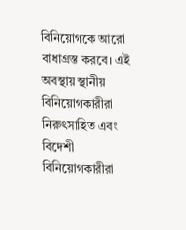বিনিয়োগকে আরো বাধাগ্রস্ত করবে। এই অবস্থায় স্থানীয় বিনিয়োগকারীরা নিরুৎসাহিত এবং বিদেশী বিনিয়োগকারীরা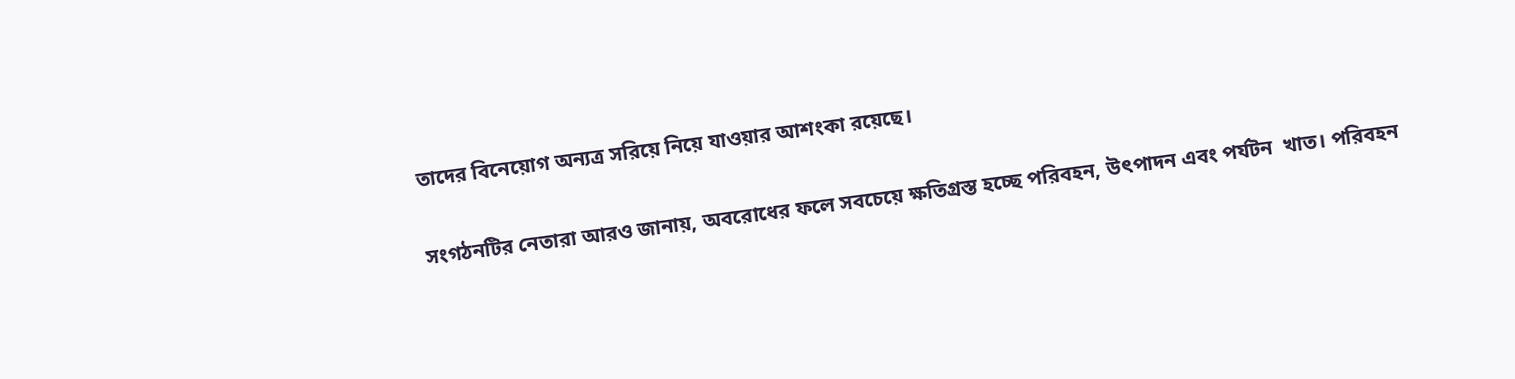তাদের বিনেয়োগ অন্যত্র সরিয়ে নিয়ে যাওয়ার আশংকা রয়েছে।

সংগঠনটির নেতারা আরও জানায়, অবরোধের ফলে সবচেয়ে ক্ষতিগ্রস্ত হচ্ছে পরিবহন, উৎপাদন এবং পর্যটন  খাত। পরিবহন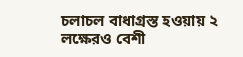চলাচল বাধাগ্রস্ত হওয়ায় ২ লক্ষেরও বেশী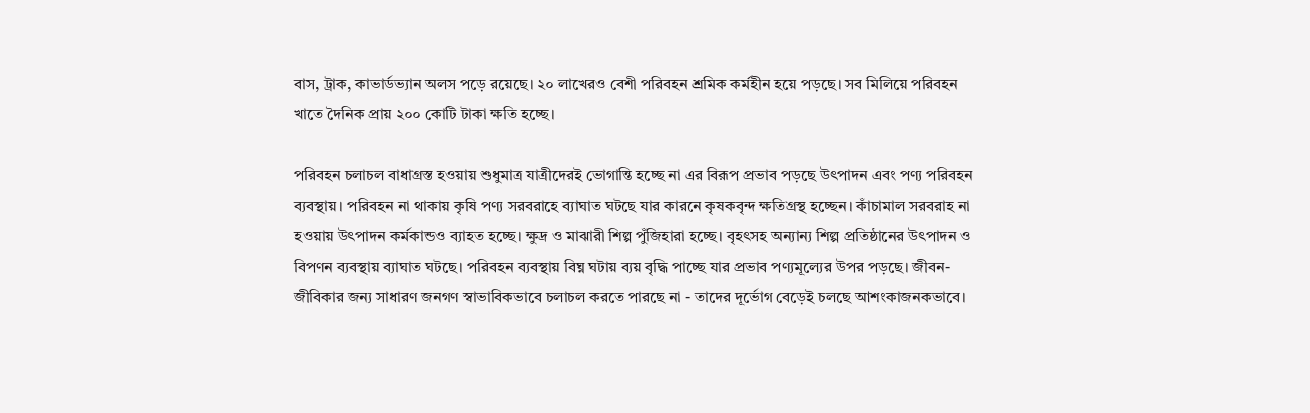বাস, ট্রাক, কাভার্ডভ্যান অলস পড়ে রয়েছে। ২০ লাখেরও বেশী পরিবহন শ্রমিক কর্মহীন হয়ে পড়ছে। সব মিলিয়ে পরিবহন খাতে দৈনিক প্রায় ২০০ কোটি টাকা ক্ষতি হচ্ছে।

পরিবহন চলাচল বাধাগ্রস্ত হওয়ায় শুধুমাত্র যাত্রীদেরই ভোগান্তি হচ্ছে না এর বিরূপ প্রভাব পড়ছে উৎপাদন এবং পণ্য পরিবহন ব্যবস্থায়। পরিবহন না থাকায় কৃষি পণ্য সরবরাহে ব্যাঘাত ঘটছে যার কারনে কৃষকবৃন্দ ক্ষতিগ্রস্থ হচ্ছেন। কাঁচামাল সরবরাহ না হওয়ায় উৎপাদন কর্মকান্ডও ব্যাহত হচ্ছে। ক্ষুদ্র ও মাঝারী শিল্প পুঁজিহারা হচ্ছে। বৃহৎসহ অন্যান্য শিল্প প্রতিষ্ঠানের উৎপাদন ও বিপণন ব্যবস্থায় ব্যাঘাত ঘটছে। পরিবহন ব্যবস্থায় বিঘ্ন ঘটায় ব্যয় বৃদ্ধি পাচ্ছে যার প্রভাব পণ্যমূল্যের উপর পড়ছে। জীবন-জীবিকার জন্য সাধারণ জনগণ স্বাভাবিকভাবে চলাচল করতে পারছে না - তাদের দূর্ভোগ বেড়েই চলছে আশংকাজনকভাবে।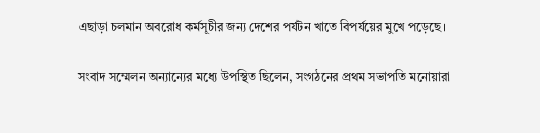এছাড়া চলমান অবরোধ কর্মসূচীর জন্য দেশের পর্যটন খাতে বিপর্যয়ের মুখে পড়েছে।

সংবাদ সম্মেলন অন্যান্যের মধ্যে উপস্থিত ছিলেন, সংগঠনের প্রথম সভাপতি মনোয়ারা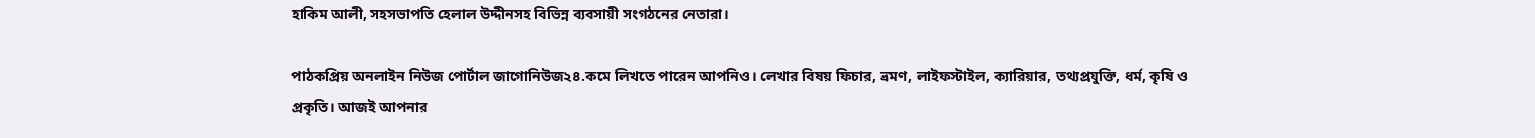হাকিম আলী, সহসভাপতি হেলাল উদ্দীনসহ বিভিন্ন ব্যবসায়ী সংগঠনের নেতারা।

পাঠকপ্রিয় অনলাইন নিউজ পোর্টাল জাগোনিউজ২৪.কমে লিখতে পারেন আপনিও। লেখার বিষয় ফিচার, ভ্রমণ, লাইফস্টাইল, ক্যারিয়ার, তথ্যপ্রযুক্তি, ধর্ম, কৃষি ও প্রকৃতি। আজই আপনার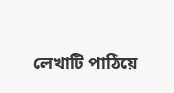লেখাটি পাঠিয়ে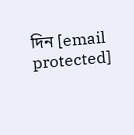দিন [email protected]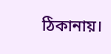ঠিকানায়।